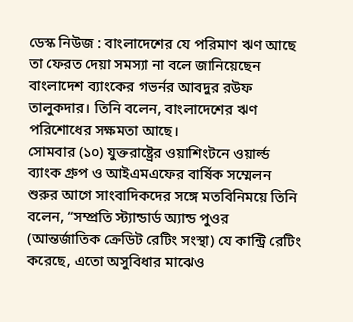ডেস্ক নিউজ : বাংলাদেশের যে পরিমাণ ঋণ আছে তা ফেরত দেয়া সমস্যা না বলে জানিয়েছেন বাংলাদেশ ব্যাংকের গভর্নর আবদুর রউফ তালুকদার। তিনি বলেন, বাংলাদেশের ঋণ পরিশোধের সক্ষমতা আছে।
সোমবার (১০) যুক্তরাষ্ট্রের ওয়াশিংটনে ওয়ার্ল্ড ব্যাংক গ্রুপ ও আইএমএফের বার্ষিক সম্মেলন শুরুর আগে সাংবাদিকদের সঙ্গে মতবিনিময়ে তিনি বলেন, “সম্প্রতি স্ট্যান্ডার্ড অ্যান্ড পুওর (আন্তর্জাতিক ক্রেডিট রেটিং সংস্থা) যে কান্ট্রি রেটিং করেছে, এতো অসুবিধার মাঝেও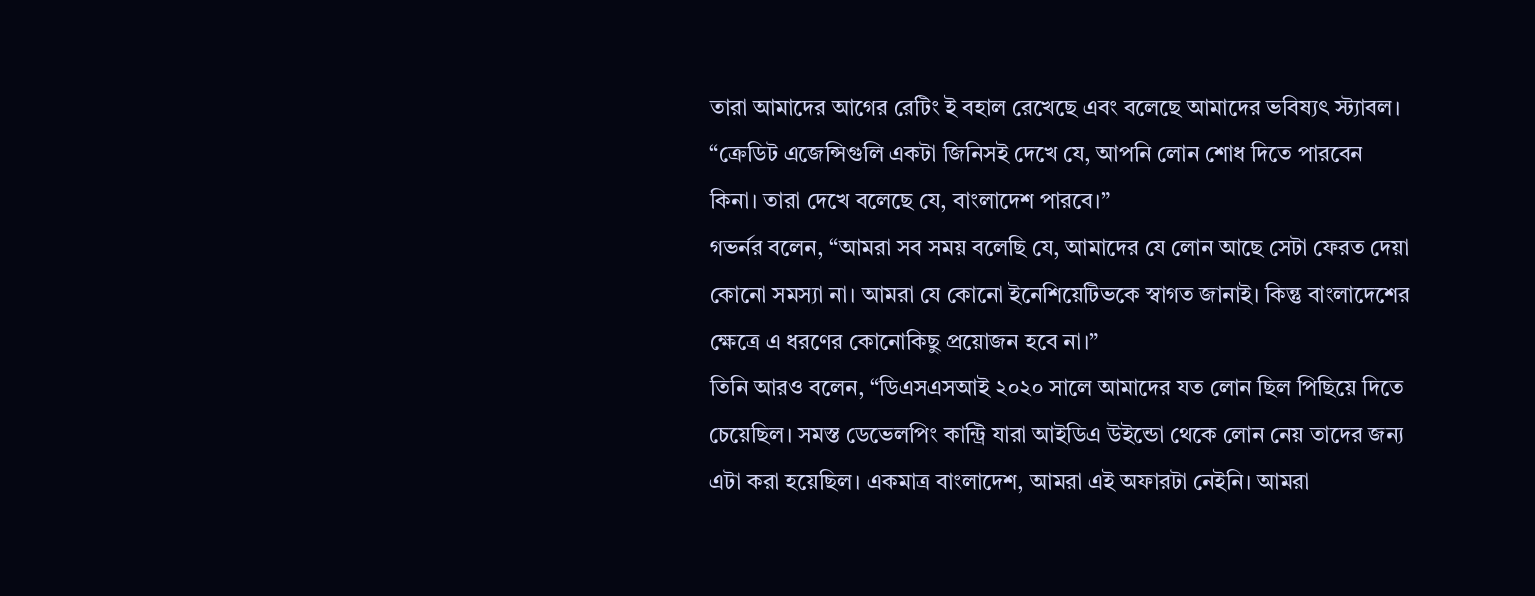তারা আমাদের আগের রেটিং ই বহাল রেখেছে এবং বলেছে আমাদের ভবিষ্যৎ স্ট্যাবল।
“ক্রেডিট এজেন্সিগুলি একটা জিনিসই দেখে যে, আপনি লোন শোধ দিতে পারবেন কিনা। তারা দেখে বলেছে যে, বাংলাদেশ পারবে।”
গভর্নর বলেন, “আমরা সব সময় বলেছি যে, আমাদের যে লোন আছে সেটা ফেরত দেয়া কোনো সমস্যা না। আমরা যে কোনো ইনেশিয়েটিভকে স্বাগত জানাই। কিন্তু বাংলাদেশের ক্ষেত্রে এ ধরণের কোনোকিছু প্রয়োজন হবে না।”
তিনি আরও বলেন, “ডিএসএসআই ২০২০ সালে আমাদের যত লোন ছিল পিছিয়ে দিতে চেয়েছিল। সমস্ত ডেভেলপিং কান্ট্রি যারা আইডিএ উইন্ডো থেকে লোন নেয় তাদের জন্য এটা করা হয়েছিল। একমাত্র বাংলাদেশ, আমরা এই অফারটা নেইনি। আমরা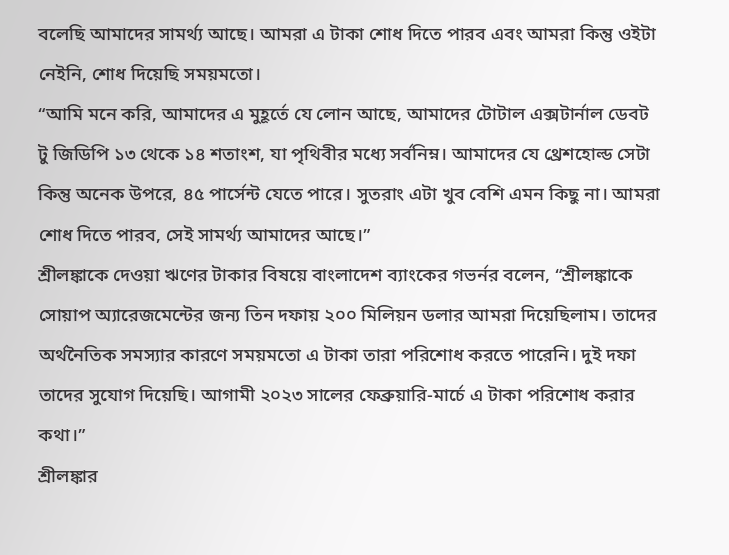বলেছি আমাদের সামর্থ্য আছে। আমরা এ টাকা শোধ দিতে পারব এবং আমরা কিন্তু ওইটা নেইনি, শোধ দিয়েছি সময়মতো।
“আমি মনে করি, আমাদের এ মুহূর্তে যে লোন আছে, আমাদের টোটাল এক্সটার্নাল ডেবট টু জিডিপি ১৩ থেকে ১৪ শতাংশ, যা পৃথিবীর মধ্যে সর্বনিম্ন। আমাদের যে থ্রেশহোল্ড সেটা কিন্তু অনেক উপরে, ৪৫ পার্সেন্ট যেতে পারে। সুতরাং এটা খুব বেশি এমন কিছু না। আমরা শোধ দিতে পারব, সেই সামর্থ্য আমাদের আছে।”
শ্রীলঙ্কাকে দেওয়া ঋণের টাকার বিষয়ে বাংলাদেশ ব্যাংকের গভর্নর বলেন, “শ্রীলঙ্কাকে সোয়াপ অ্যারেজমেন্টের জন্য তিন দফায় ২০০ মিলিয়ন ডলার আমরা দিয়েছিলাম। তাদের অর্থনৈতিক সমস্যার কারণে সময়মতো এ টাকা তারা পরিশোধ করতে পারেনি। দুই দফা তাদের সুযোগ দিয়েছি। আগামী ২০২৩ সালের ফেব্রুয়ারি-মার্চে এ টাকা পরিশোধ করার কথা।”
শ্রীলঙ্কার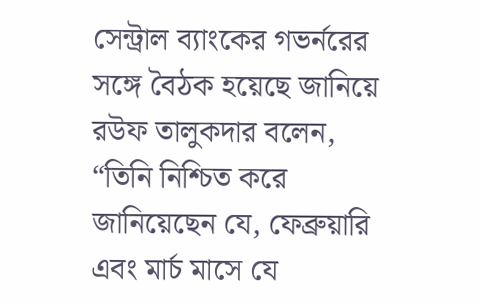সেন্ট্রাল ব্যাংকের গভর্নরের সঙ্গে বৈঠক হয়েছে জানিয়ে রউফ তালুকদার বলেন, “তিনি নিশ্চিত করে জানিয়েছেন যে, ফেব্রুয়ারি এবং মার্চ মাসে যে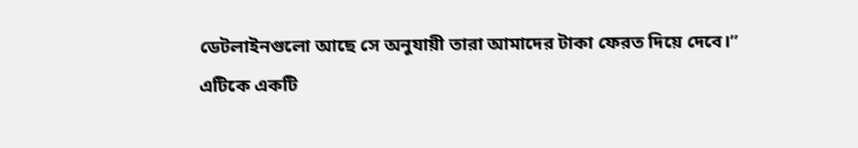ডেটলাইনগুলো আছে সে অনুযায়ী তারা আমাদের টাকা ফেরত দিয়ে দেবে।”
এটিকে একটি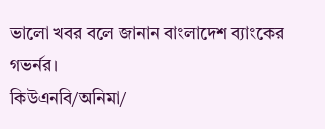ভালো খবর বলে জানান বাংলাদেশ ব্যাংকের গভর্নর।
কিউএনবি/অনিমা/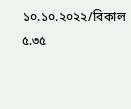১০.১০.২০২২/বিকাল ৫.৩৫